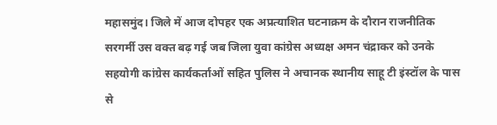महासमुंद। जिले में आज दोपहर एक अप्रत्याशित घटनाक्रम के दौरान राजनीतिक सरगर्मी उस वक्त बढ़ गई जब जिला युवा कांग्रेस अध्यक्ष अमन चंद्राकर को उनके सहयोगी कांग्रेस कार्यकर्ताओं सहित पुलिस ने अचानक स्थानीय साहू टी इंस्टॉल के पास से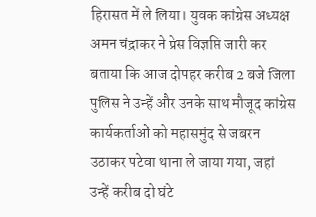हिरासत में ले लिया। युवक कांग्रेस अध्यक्ष अमन चंद्राकर ने प्रेस विज्ञप्ति जारी कर बताया कि आज दोपहर करीब 2 बजे जिला पुलिस ने उन्हें और उनके साथ मौजूद कांग्रेस कार्यकर्ताओं को महासमुंद से जबरन उठाकर पटेवा थाना ले जाया गया, जहां उन्हें करीब दो घंटे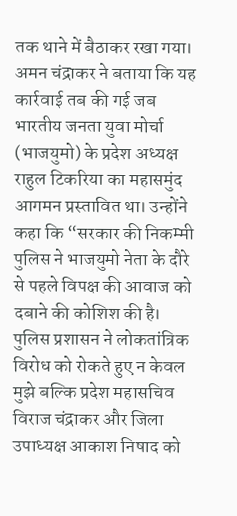तक थाने में बैठाकर रखा गया।
अमन चंद्राकर ने बताया कि यह कार्रवाई तब की गई जब भारतीय जनता युवा मोर्चा (भाजयुमो) के प्रदेश अध्यक्ष राहुल टिकरिया का महासमुंद आगमन प्रस्तावित था। उन्होंने कहा कि “सरकार की निकम्मी पुलिस ने भाजयुमो नेता के दौरे से पहले विपक्ष की आवाज को दबाने की कोशिश की है। पुलिस प्रशासन ने लोकतांत्रिक विरोध को रोकते हुए न केवल मुझे बल्कि प्रदेश महासचिव विराज चंद्राकर और जिला उपाध्यक्ष आकाश निषाद को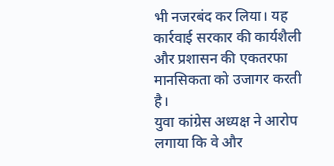भी नजरबंद कर लिया। यह कार्रवाई सरकार की कार्यशैली और प्रशासन की एकतरफा मानसिकता को उजागर करती है।
युवा कांग्रेस अध्यक्ष ने आरोप लगाया कि वे और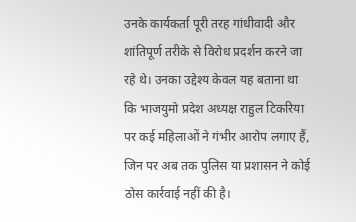उनके कार्यकर्ता पूरी तरह गांधीवादी और शांतिपूर्ण तरीके से विरोध प्रदर्शन करने जा रहे थे। उनका उद्देश्य केवल यह बताना था कि भाजयुमो प्रदेश अध्यक्ष राहुल टिकरिया पर कई महिलाओं ने गंभीर आरोप लगाए हैं, जिन पर अब तक पुलिस या प्रशासन ने कोई ठोस कार्रवाई नहीं की है।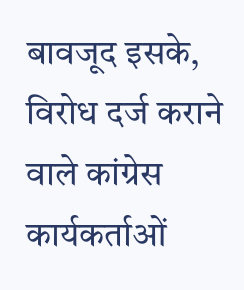बावजूद इसके, विरोध दर्ज कराने वाले कांग्रेस कार्यकर्ताओं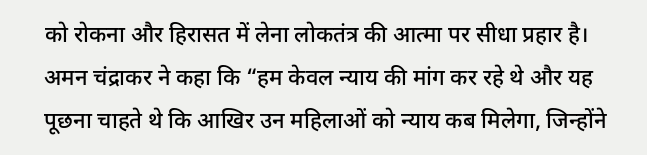को रोकना और हिरासत में लेना लोकतंत्र की आत्मा पर सीधा प्रहार है।
अमन चंद्राकर ने कहा कि “हम केवल न्याय की मांग कर रहे थे और यह पूछना चाहते थे कि आखिर उन महिलाओं को न्याय कब मिलेगा, जिन्होंने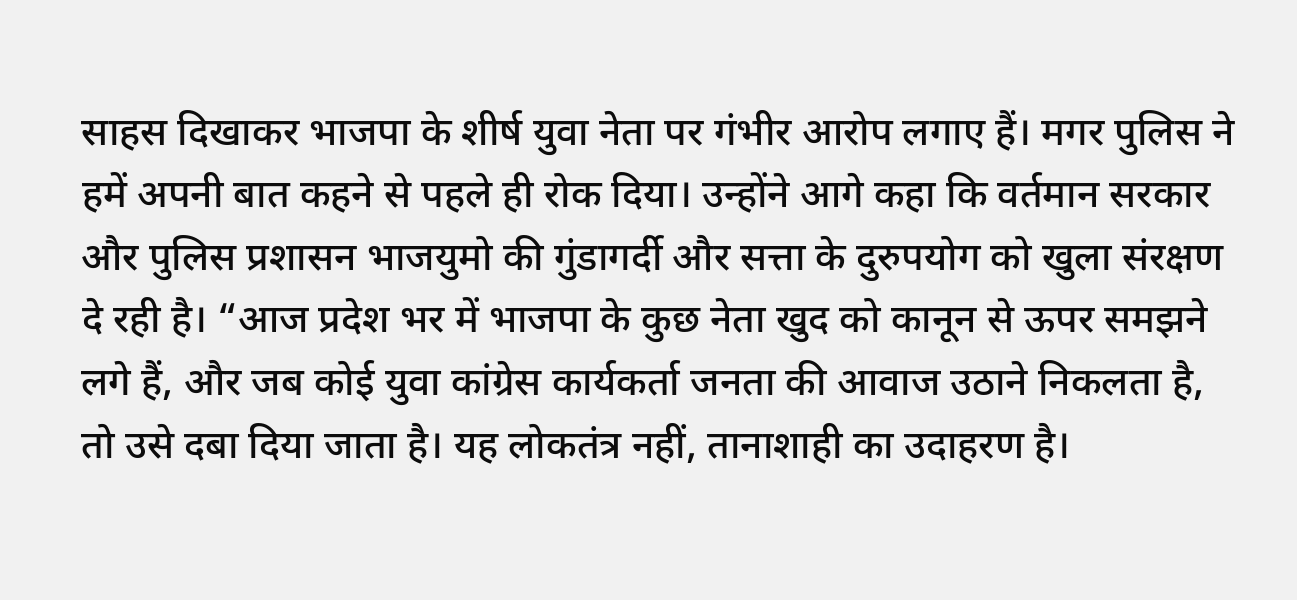साहस दिखाकर भाजपा के शीर्ष युवा नेता पर गंभीर आरोप लगाए हैं। मगर पुलिस ने हमें अपनी बात कहने से पहले ही रोक दिया। उन्होंने आगे कहा कि वर्तमान सरकार और पुलिस प्रशासन भाजयुमो की गुंडागर्दी और सत्ता के दुरुपयोग को खुला संरक्षण दे रही है। “आज प्रदेश भर में भाजपा के कुछ नेता खुद को कानून से ऊपर समझने लगे हैं, और जब कोई युवा कांग्रेस कार्यकर्ता जनता की आवाज उठाने निकलता है, तो उसे दबा दिया जाता है। यह लोकतंत्र नहीं, तानाशाही का उदाहरण है।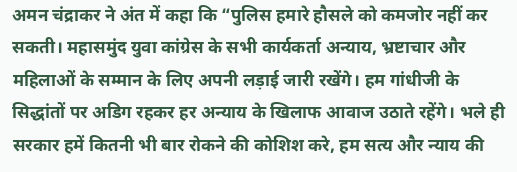अमन चंद्राकर ने अंत में कहा कि “पुलिस हमारे हौसले को कमजोर नहीं कर सकती। महासमुंद युवा कांग्रेस के सभी कार्यकर्ता अन्याय, भ्रष्टाचार और महिलाओं के सम्मान के लिए अपनी लड़ाई जारी रखेंगे। हम गांधीजी के सिद्धांतों पर अडिग रहकर हर अन्याय के खिलाफ आवाज उठाते रहेंगे। भले ही सरकार हमें कितनी भी बार रोकने की कोशिश करे, हम सत्य और न्याय की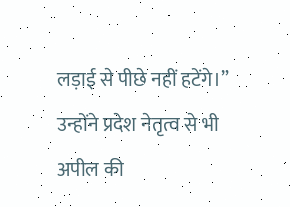लड़ाई से पीछे नहीं हटेंगे।”
उन्होंने प्रदेश नेतृत्व से भी अपील की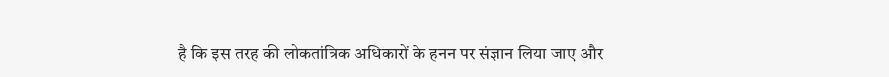है कि इस तरह की लोकतांत्रिक अधिकारों के हनन पर संज्ञान लिया जाए और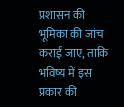प्रशासन की भूमिका की जांच कराई जाए, ताकि भविष्य में इस प्रकार की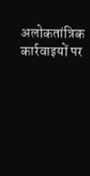अलोकतांत्रिक कार्रवाइयों पर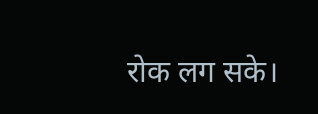रोक लग सके।